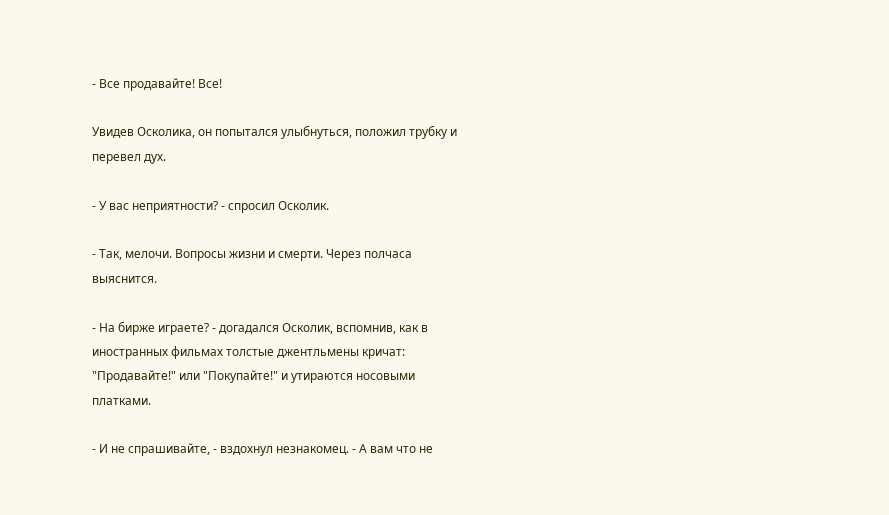- Все продавайте! Все!

Увидев Осколика, он попытался улыбнуться, положил трубку и перевел дух.

- У вас неприятности? - спросил Осколик.

- Так, мелочи. Вопросы жизни и смерти. Через полчаса выяснится.

- На бирже играете? - догадался Осколик, вспомнив, как в иностранных фильмах толстые джентльмены кричат: "Продавайте!" или "Покупайте!" и утираются носовыми платками.

- И не спрашивайте, - вздохнул незнакомец. - А вам что не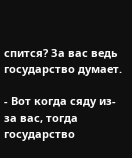спится? За вас ведь государство думает.

- Вот когда сяду из-за вас, тогда государство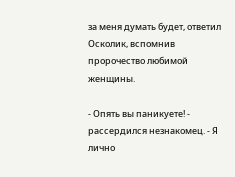за меня думать будет, ответил Осколик, вспомнив пророчество любимой женщины.

- Опять вы паникуете! - рассердился незнакомец. - Я лично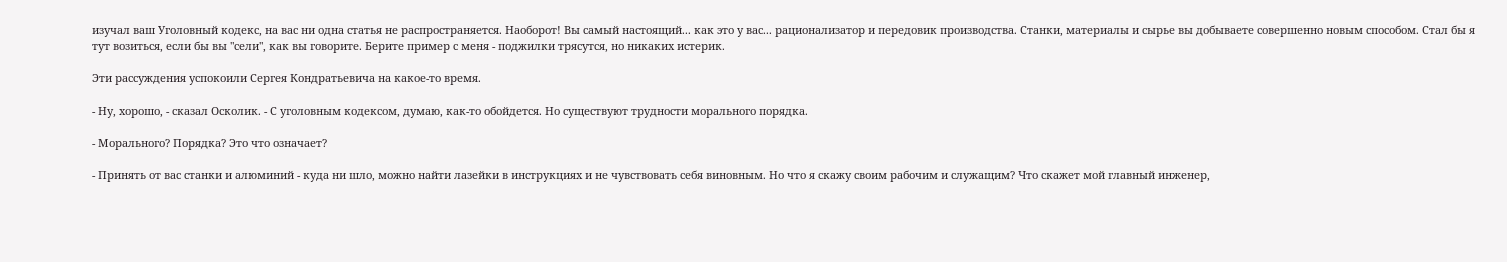изучал ваш Уголовный кодекс, на вас ни одна статья не распространяется. Наоборот! Вы самый настоящий... как это у вас... рационализатор и передовик производства. Станки, материалы и сырье вы добываете совершенно новым способом. Стал бы я тут возиться, если бы вы "сели", как вы говорите. Берите пример с меня - поджилки трясутся, но никаких истерик.

Эти рассуждения успокоили Сергея Кондратьевича на какое-то время.

- Ну, хорошо, - сказал Осколик. - С уголовным кодексом, думаю, как-то обойдется. Но существуют трудности морального порядка.

- Морального? Порядка? Это что означает?

- Принять от вас станки и алюминий - куда ни шло, можно найти лазейки в инструкциях и не чувствовать себя виновным. Но что я скажу своим рабочим и служащим? Что скажет мой главный инженер,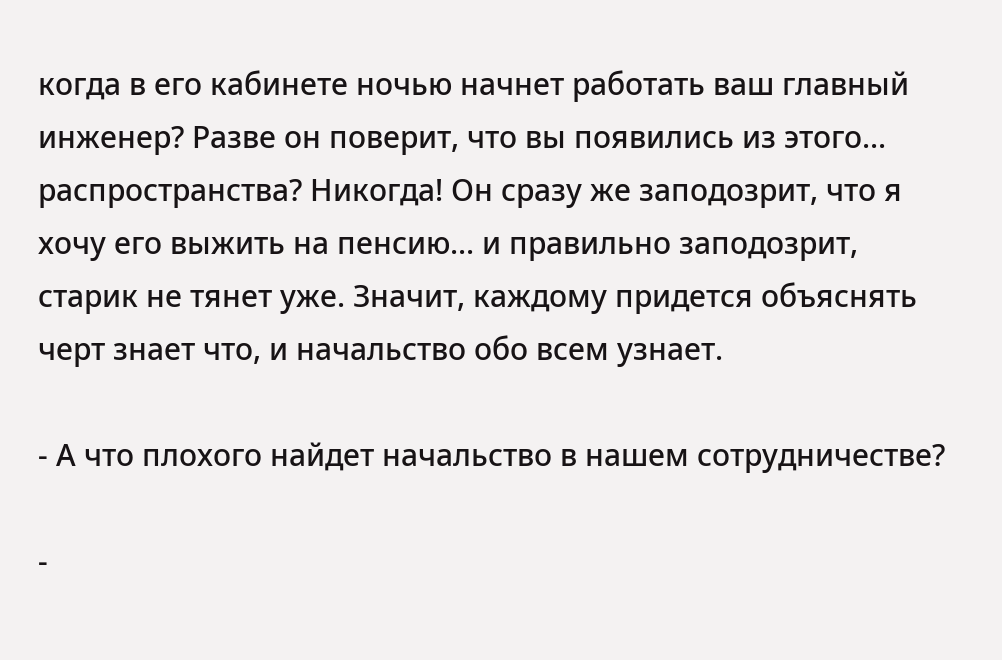когда в его кабинете ночью начнет работать ваш главный инженер? Разве он поверит, что вы появились из этого... распространства? Никогда! Он сразу же заподозрит, что я хочу его выжить на пенсию... и правильно заподозрит, старик не тянет уже. Значит, каждому придется объяснять черт знает что, и начальство обо всем узнает.

- А что плохого найдет начальство в нашем сотрудничестве?

-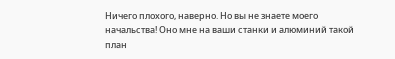Ничего плохого, наверно. Но вы не знаете моего начальства! Оно мне на ваши станки и алюминий такой план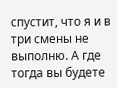спустит, что я и в три смены не выполню. А где тогда вы будете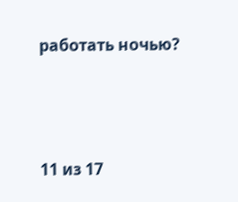работать ночью?



11 из 17